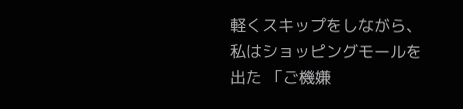軽くスキップをしながら、私はショッピングモールを出た 「ご機嫌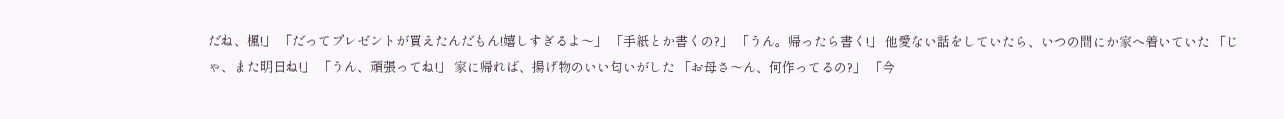だね、楓!」 「だってプレゼントが買えたんだもん!嬉しすぎるよ〜」 「手紙とか書くの?」 「うん。帰ったら書く!」 他愛ない話をしていたら、いつの間にか家へ着いていた 「じゃ、また明日ね!」 「うん、頑張ってね!」 家に帰れば、揚げ物のいい匂いがした 「お母さ〜ん、何作ってるの?」 「今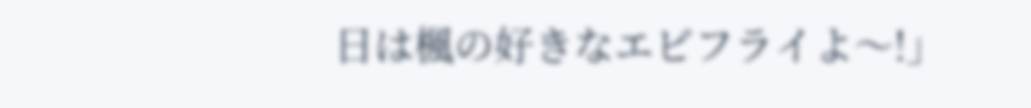日は楓の好きなエビフライよ〜!」